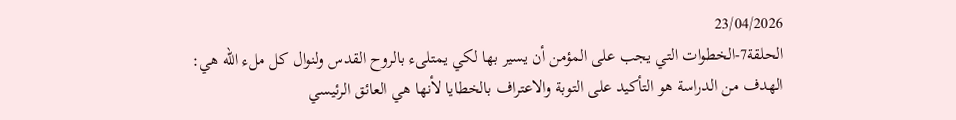23/04/2026
الحلقة7-الخطوات التي يجب على المؤمن أن يسير بها لكي يمتلىء بالروح القدس ولنوال كل ملء الله هي:
الهدف من الدراسة هو التأكيد على التوبة والاعتراف بالخطايا لأنها هي العائق الرئيسي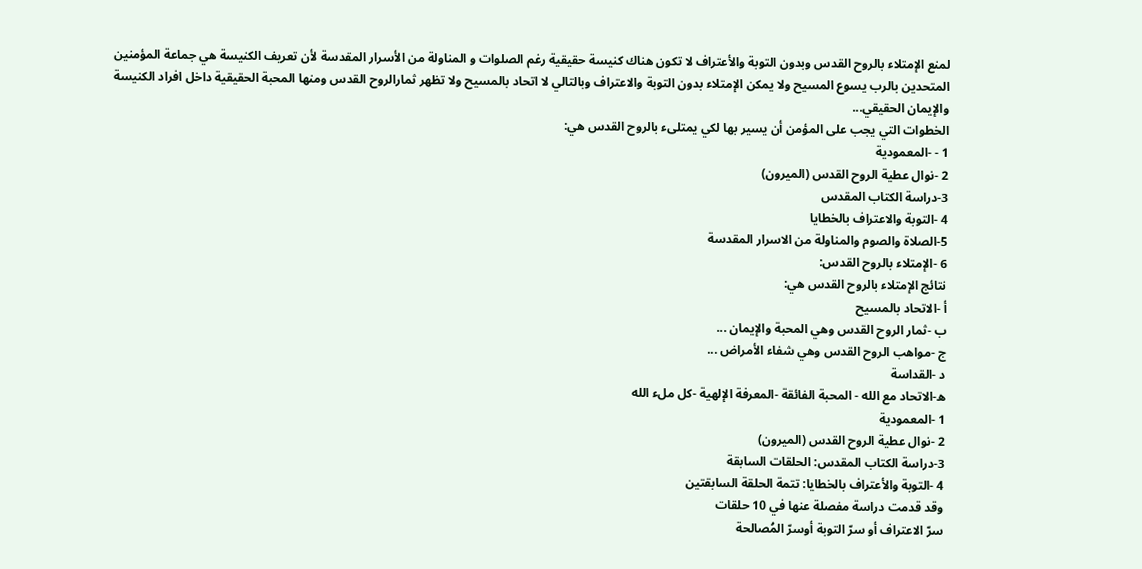لمنع الإمتلاء بالروح القدس وبدون التوبة والأعتراف لا تكون هناك كنيسة حقيقية رغم الصلوات و المناولة من الأسرار المقدسة لأن تعريف الكنيسة هي جماعة المؤمنين المتحدين بالرب يسوع المسيح ولا يمكن الإمتلاء بدون التوبة والاعتراف وبالتالي لا اتحاد بالمسيح ولا تظهر ثمارالروح القدس ومنها المحبة الحقيقية داخل افراد الكنيسة والإيمان الحقيقي...
الخطوات التي يجب على المؤمن أن يسير بها لكي يمتلىء بالروح القدس هي:
1 - -المعمودية
2 -نوال عطية الروح القدس (الميرون)
3-دراسة الكتاب المقدس
4 -التوبة والاعتراف بالخطايا
5-الصلاة والصوم والمناولة من الاسرار المقدسة
6 -الإمتلاء بالروح القدس:
نتائج الإمتلاء بالروح القدس هي:
أ -الاتحاد بالمسيح
ب -ثمار الروح القدس وهي المحبة والإيمان ...
ج -مواهب الروح القدس وهي شفاء الأمراض ...
د -القداسة
ه-الاتحاد مع الله - المحبة الفائقة -المعرفة الإلهية -كل ملء الله
1 -المعمودية
2 -نوال عطية الروح القدس (الميرون)
3-دراسة الكتاب المقدس: الحلقات السابقة
4 -التوبة والأعتراف بالخطايا: تتمة الحلقة السابقتين
وقد قدمت دراسة مفصلة عنها في 10 حلقات
سرّ الاعتراف أو سرّ التوبة أوسرّ المُصالحة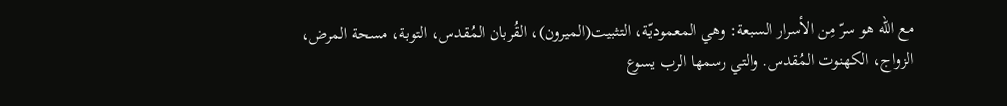مع الله هو سرّ مِن الأسرار السبعة: وهي المعموديّة، التثبيت(الميرون)، القُربان المُقدس، التوبة، مسحة المرض، الزواج، الكهنوت المُقدس. والتي رسمها الرب يسوع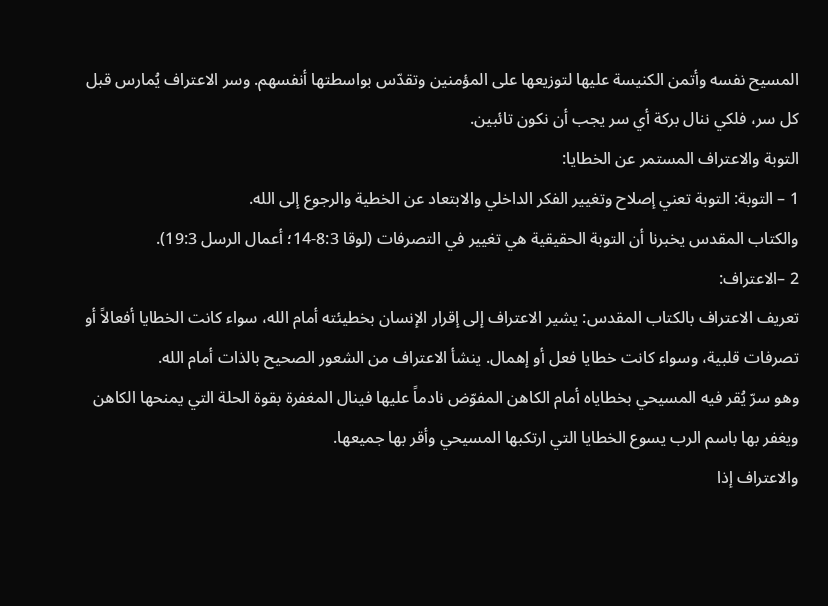المسيح نفسه وأتمن الكنيسة عليها لتوزيعها على المؤمنين وتقدّس بواسطتها أنفسهم. وسر الاعتراف يُمارس قبل كل سر، فلكي ننال بركة أي سر يجب أن نكون تائبين.
التوبة والاعتراف المستمر عن الخطايا:
1 – التوبة: التوبة تعني إصلاح وتغيير الفكر الداخلي والابتعاد عن الخطية والرجوع إلى الله.
والكتاب المقدس يخبرنا أن التوبة الحقيقية هي تغيير في التصرفات (لوقا 8:3-14؛ أعمال الرسل 19:3).
2 –الاعتراف:
تعريف الاعتراف بالكتاب المقدس: يشير الاعتراف إلى إقرار الإنسان بخطيئته أمام الله، سواء كانت الخطايا أفعالاً أو تصرفات قلبية، وسواء كانت خطايا فعل أو إهمال. ينشأ الاعتراف من الشعور الصحيح بالذات أمام الله.
وهو سرّ يُقر فيه المسيحي بخطاياه أمام الكاهن المفوّض نادماً عليها فينال المغفرة بقوة الحلة التي يمنحها الكاهن ويغفر بها باسم الرب يسوع الخطايا التي ارتكبها المسيحي وأقر بها جميعها.
والاعتراف إذا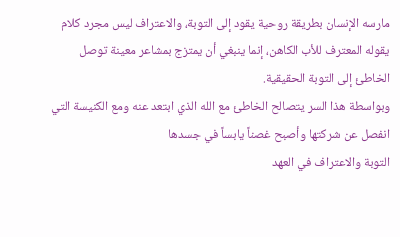مارسه الإنسان بطريقة روحية يقود إلى التوبة، والاعتراف ليس مجرد كلام يقوله المعترف للأب الكاهن، إنما ينبغي أن يمتزج بمشاعر معينة توصل الخاطئ إلى التوبة الحقيقية.
وبواسطة هذا السر يتصالح الخاطئ مع الله الذي ابتعد عنه ومع الكنيسة التي انفصل عن شركتها وأصبح غصناً يابساً في جسدها
التوبة والاعتراف في العهد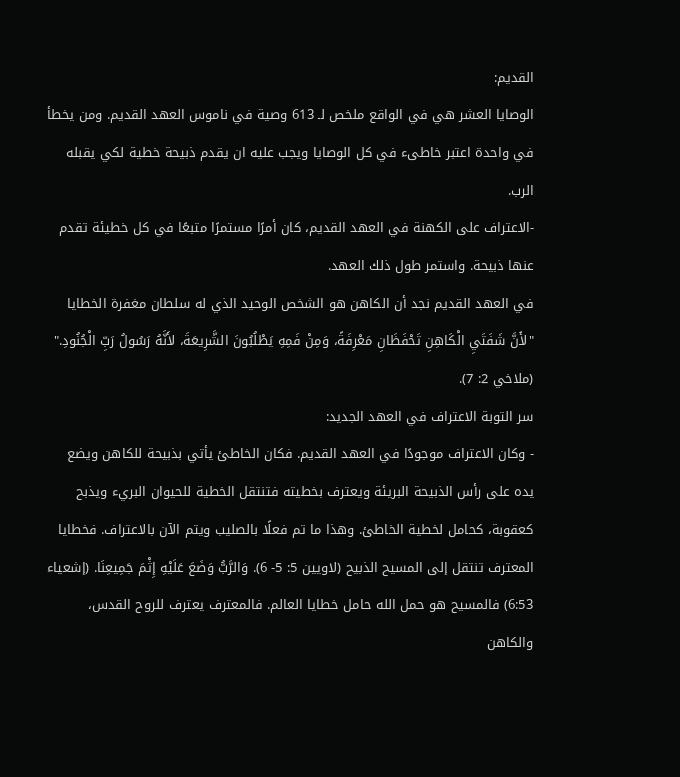القديم:
الوصايا العشر هي في الواقع ملخص لـ 613 وصية في ناموس العهد القديم. ومن يخطأ في واحدة اعتبر خاطىء في كل الوصايا ويجب عليه ان يقدم ذبيحة خطية لكي يقبله الرب.
-الاعتراف على الكهنة في العهد القديم، كان أمرًا مستمرًا متبعًا في كل خطيئة تقدم عنها ذبيحة. واستمر طول ذلك العهد.
في العهد القديم نجد أن الكاهن هو الشخص الوحيد الذي له سلطان مغفرة الخطايا "لأَنَّ شَفَتَيِ الْكَاهِنِ تَحْفَظَانِ مَعْرِفَةً، وَمِنْ فَمِهِ يَطْلُبُونَ الشَّرِيعَةَ، لأَنَّهُ رَسُولُ رَبِّ الْجُنُودِ." (ملاخي 2: 7).
سر التوبة الاعتراف في العهد الجديد:
- وكان الاعتراف موجودًا في العهد القديم. فكان الخاطئ يأتي بذبيحة للكاهن ويضع يده على رأس الذبيحة البريئة ويعترف بخطيته فتنتقل الخطية للحيوان البريء ويذبح كعقوبة، كحامل لخطية الخاطئ. وهذا ما تم فعلًا بالصليب ويتم الآن بالاعتراف. فخطايا المعترف تنتقل إلى المسيح الذبيح (لاويين 5: 5- 6). وَالرَّبُّ وَضَعَ عَلَيْهِ إِثْمَ جَمِيعِنَا. (إشعياء 6:53) فالمسيح هو حمل الله حامل خطايا العالم. فالمعترف يعترف للروح القدس، والكاهن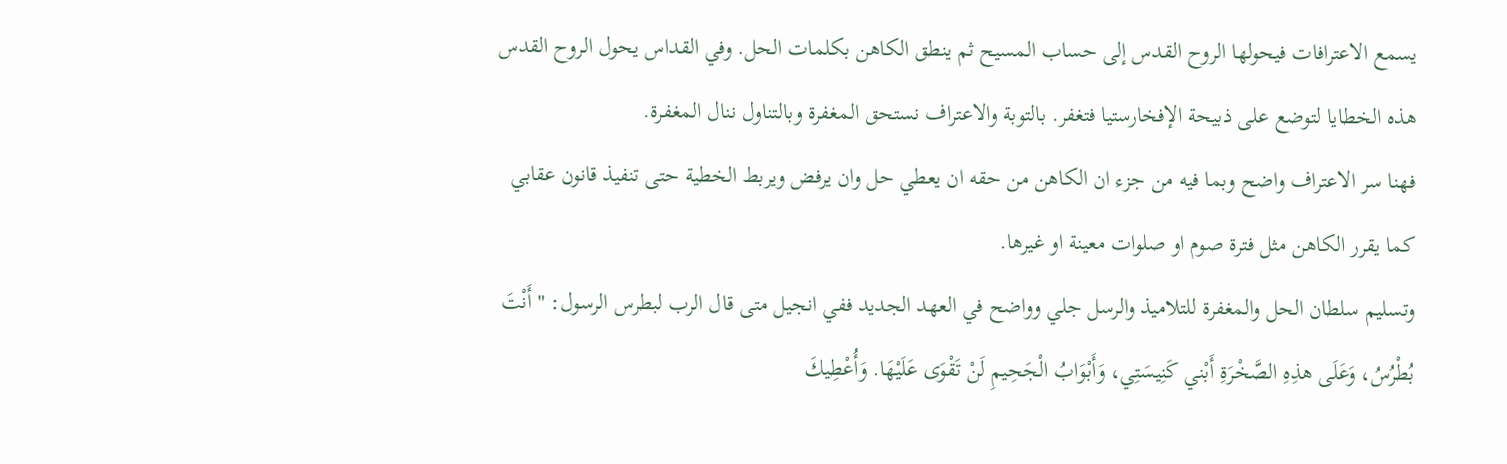يسمع الاعترافات فيحولها الروح القدس إلى حساب المسيح ثم ينطق الكاهن بكلمات الحل. وفي القداس يحول الروح القدس هذه الخطايا لتوضع على ذبيحة الإفخارستيا فتغفر. بالتوبة والاعتراف نستحق المغفرة وبالتناول ننال المغفرة.
فهنا سر الاعتراف واضح وبما فيه من جزء ان الكاهن من حقه ان يعطي حل وان يرفض ويربط الخطية حتى تنفيذ قانون عقابي كما يقرر الكاهن مثل فترة صوم او صلوات معينة او غيرها.
وتسليم سلطان الحل والمغفرة للتلاميذ والرسل جلي وواضح في العهد الجديد ففي انجيل متى قال الرب لبطرس الرسول: " أَنْتَ بُطْرُسُ، وَعَلَى هذِهِ الصَّخْرَةِ أَبْني كَنِيسَتِي، وَأَبْوَابُ الْجَحِيمِ لَنْ تَقْوَى عَلَيْهَا. وَأُعْطِيكَ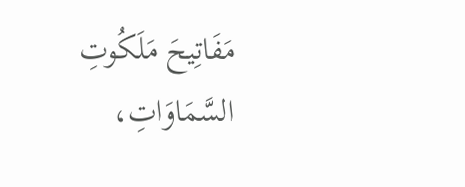مَفَاتِيحَ مَلَكُوتِ السَّمَاوَاتِ،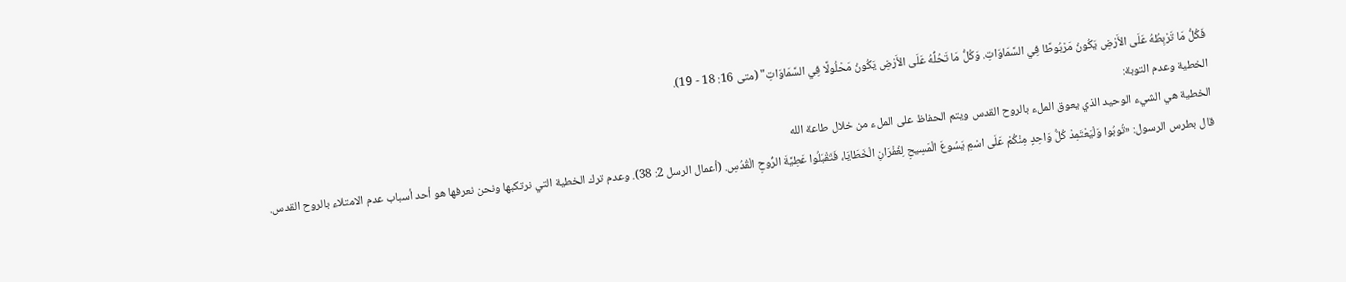فَكُلُّ مَا تَرْبِطُهُ عَلَى الأَرْضِ يَكُونُ مَرْبُوطًا فِي السَّمَاوَاتِ. وَكُلُّ مَا تَحُلُّهُ عَلَى الأَرْضِ يَكُونُ مَحْلُولًا فِي السَّمَاوَاتِ" (متى 16: 18 - 19).
الخطية وعدم التوبة:
الخطية هي الشيء الوحيد الذي يعوق الملء بالروح القدس ويتم الحفاظ على الملء من خلال طاعة الله
قال بطرس الرسول: «تُوبُوا وَلْيَعْتَمِدْ كُلُّ وَاحِدٍ مِنْكُمْ عَلَى اسْمِ يَسُوعَ الْمَسِيحِ لِغُفْرَانِ الْخَطَايَا، فَتَقْبَلُوا عَطِيَّةَ الرُّوحِ الْقُدُسِ. (أعمال الرسل 2: 38). وعدم ترك الخطية التي نرتكبها ونحن نعرفها هو أحد أسباب عدم الامتلاء بالروح القدس.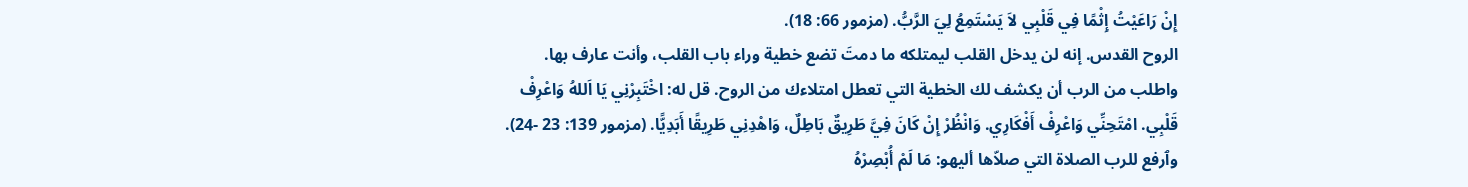إِنْ رَاعَيْتُ إِثْمًا فِي قَلْبِي لاَ يَسْتَمِعُ لِيَ الرَّبُّ. (مزمور 66: 18).
الروح القدس. إنه لن يدخل القلب ليمتلكه ما دمتَ تضع خطية وراء باب القلب، وأنت عارف بها.
واطلب من الرب أن يكشف لك الخطية التي تعطل امتلاءك من الروح. قل له: اخْتَبِرْنِي يَا اَللهُ وَاعْرِفْ قَلْبِي. امْتَحِنِّي وَاعْرِفْ أَفْكَارِي. وَانْظُرْ إِنْ كَانَ فِيَّ طَرِيقٌ بَاطِلٌ، وَاهْدِنِي طَرِيقًا أَبَدِيًّا. (مزمور 139: 23 -24).
وٱرفع للرب الصلاة التي صلاّها أليهو: مَا لَمْ أُبْصِرْهُ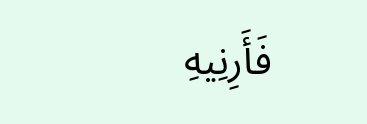فَأَرِنِيهِ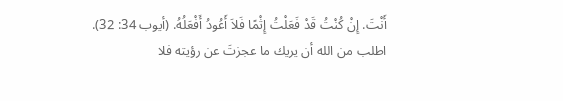أَنْتَ. إِنْ كُنْتُ قَدْ فَعَلْتُ إِثْمًا فَلاَ أَعُودُ أَفْعَلُهُ. (أيوب 34: 32). اطلب من الله أن يريك ما عجزتَ عن رؤيته فلا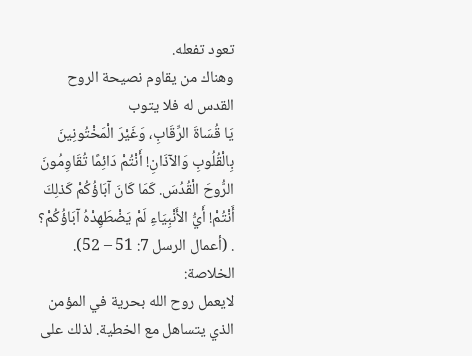تعود تفعله.
وهناك من يقاوم نصيحة الروح القدس له فلا يتوب
يَا قُسَاةَ الرِّقَابِ، وَغَيْرَ الْمَخْتُونِينَ بِالْقُلُوبِ وَالآذَانِ! أَنْتُمْ دَائِمًا تُقَاوِمُونَ الرُّوحَ الْقُدُسَ. كَمَا كَانَ آبَاؤُكُمْ كَذلِكَ أَنْتُمْ! أَيُّ الأَنْبِيَاءِ لَمْ يَضْطَهِدْهُ آبَاؤُكُمْ؟ . (أعمال الرسل 7: 51 – 52).
الخلاصة:
لايعمل روح الله بحرية في المؤمن الذي يتساهل مع الخطية. لذلك على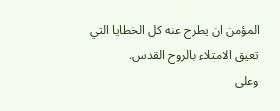المؤمن ان يطرح عنه كل الخطايا التي تعيق الامتلاء بالروح القدس.
وعلى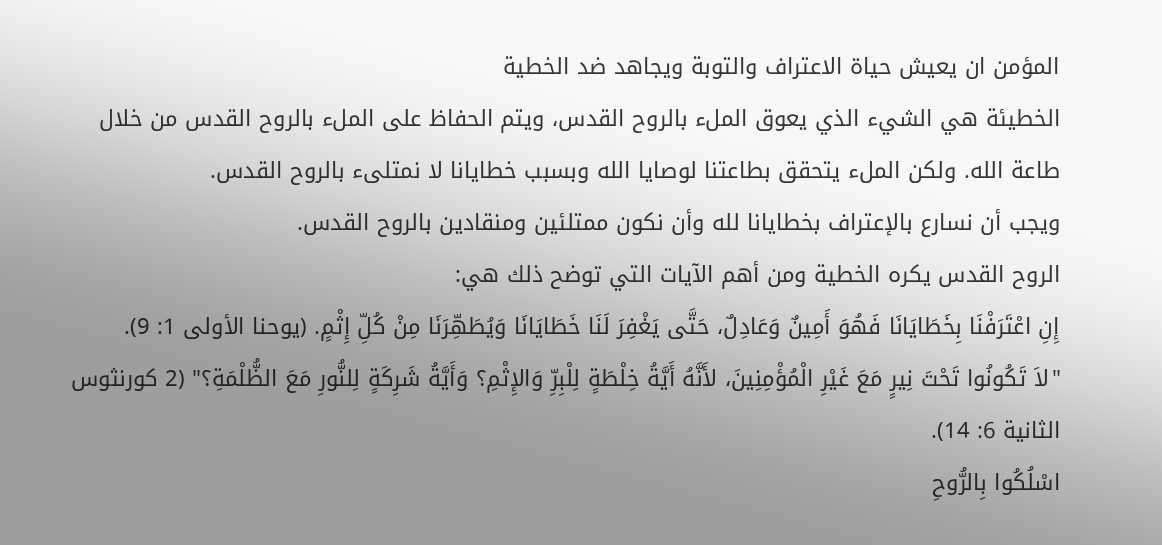المؤمن ان يعيش حياة الاعتراف والتوبة ويجاهد ضد الخطية
الخطيئة هي الشيء الذي يعوق الملء بالروح القدس، ويتم الحفاظ على الملء بالروح القدس من خلال طاعة الله. ولكن الملء يتحقق بطاعتنا لوصايا الله وبسبب خطايانا لا نمتلىء بالروح القدس.
ويجب أن نسارع بالإعتراف بخطايانا لله وأن نكون ممتلئين ومنقادين بالروح القدس.
الروح القدس يكره الخطية ومن أهم الآيات التي توضح ذلك هي:
إِنِ اعْتَرَفْنَا بِخَطَايَانَا فَهُوَ أَمِينٌ وَعَادِلٌ، حَتَّى يَغْفِرَ لَنَا خَطَايَانَا وَيُطَهِّرَنَا مِنْ كُلِّ إِثْمٍ. (يوحنا الأولى 1: 9).
"لاَ تَكُونُوا تَحْتَ نِيرٍ مَعَ غَيْرِ الْمُؤْمِنِينَ، لأَنَّهُ أَيَّةُ خِلْطَةٍ لِلْبِرِّ وَالإِثْمِ؟ وَأَيَّةُ شَرِكَةٍ لِلنُّورِ مَعَ الظُّلْمَةِ؟" (2 كورنثوس الثانية 6: 14).
اسْلُكُوا بِالرُّوحِ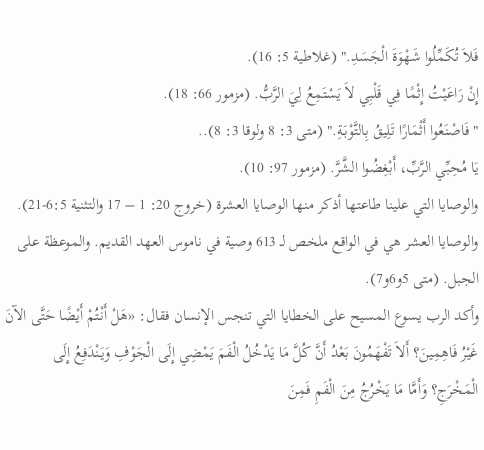فَلاَ تُكَمِّلُوا شَهْوَةَ الْجَسَدِ." (غلاطية 5: 16).
إِنْ رَاعَيْتُ إِثْمًا فِي قَلْبِي لاَ يَسْتَمِعُ لِيَ الرَّبُّ. (مزمور 66: 18).
"فَاصْنَعُوا أَثْمَارًا تَلِيقُ بِالتَّوْبَةِ." (متى 3: 8 ولوقا 3: 8)..
يَا مُحِبِّي الرَّبِّ، أَبْغِضُوا الشَّرَّ. (مزمور 97: 10).
والوصايا التي علينا طاعتها أذكر منها الوصايا العشرة (خروج 20: 1 – 17 والتثنية 6:5-21). والوصايا العشر هي في الواقع ملخص لـ 613 وصية في ناموس العهد القديم. والموعظة على الجبل. (متى 5و6و7).
وأكد الرب يسوع المسيح على الخطايا التي تنجس الإنسان فقال: «هَلْ أَنْتُمْ أَيْضًا حَتَّى الآنَ غَيْرُ فَاهِمِينَ؟ أَلاَ تَفْهَمُونَ بَعْدُ أَنَّ كُلَّ مَا يَدْخُلُ الْفَمَ يَمْضِي إِلَى الْجَوْفِ وَيَنْدَفِعُ إِلَى الْمَخْرَجِ؟ وَأَمَّا مَا يَخْرُجُ مِنَ الْفَمِ فَمِنَ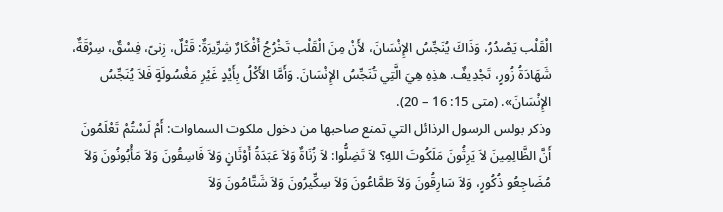الْقَلْب يَصْدُرُ، وَذَاكَ يُنَجِّسُ الإِنْسَانَ، لأَنْ مِنَ الْقَلْب تَخْرُجُ أَفْكَارٌ شِرِّيرَةٌ: قَتْلٌ، زِنىً، فِسْقٌ، سِرْقَةٌ، شَهَادَةُ زُورٍ، تَجْدِيفٌ. هذِهِ هِيَ الَّتِي تُنَجِّسُ الإِنْسَانَ. وَأَمَّا الأَكْلُ بِأَيْدٍ غَيْرِ مَغْسُولَةٍ فَلاَ يُنَجِّسُ الإِنْسَانَ». (متى 15: 16 – 20).
وذكر بولس الرسول الرذائل التي تمنع صاحبها من دخول ملكوت السماوات: أَمْ لَسْتُمْ تَعْلَمُونَ أَنَّ الظَّالِمِينَ لاَ يَرِثُونَ مَلَكُوتَ اللهِ؟ لاَ تَضِلُّوا: لاَ زُنَاةٌ وَلاَ عَبَدَةُ أَوْثَانٍ وَلاَ فَاسِقُونَ وَلاَ مَأْبُونُونَ وَلاَ مُضَاجِعُو ذُكُورٍ، وَلاَ سَارِقُونَ وَلاَ طَمَّاعُونَ وَلاَ سِكِّيرُونَ وَلاَ شَتَّامُونَ وَلاَ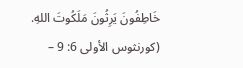خَاطِفُونَ يَرِثُونَ مَلَكُوتَ اللهِ. (كورنثوس الأولى 6: 9 –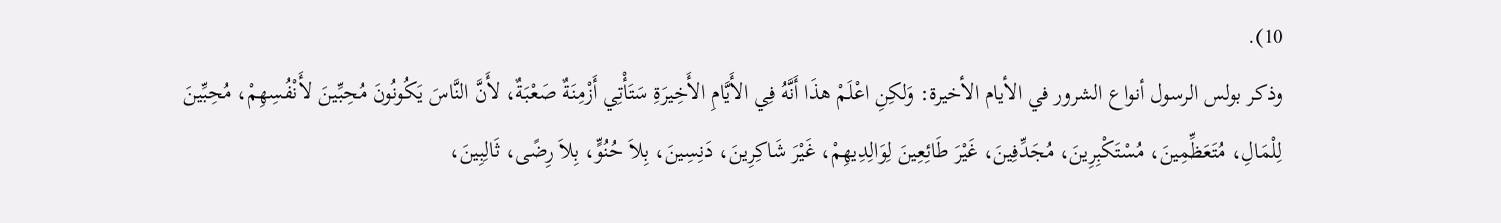10).
وذكر بولس الرسول أنواع الشرور في الأيام الأخيرة: وَلكِنِ اعْلَمْ هذَا أَنَّهُ فِي الأَيَّامِ الأَخِيرَةِ سَتَأْتِي أَزْمِنَةٌ صَعْبَةٌ، لأَنَّ النَّاسَ يَكُونُونَ مُحِبِّينَ لأَنْفُسِهِمْ، مُحِبِّينَ لِلْمَالِ، مُتَعَظِّمِينَ، مُسْتَكْبِرِينَ، مُجَدِّفِينَ، غَيْرَ طَائِعِينَ لِوَالِدِيهِمْ، غَيْرَ شَاكِرِينَ، دَنِسِينَ، بِلاَ حُنُوٍّ، بِلاَ رِضًى، ثَالِبِينَ،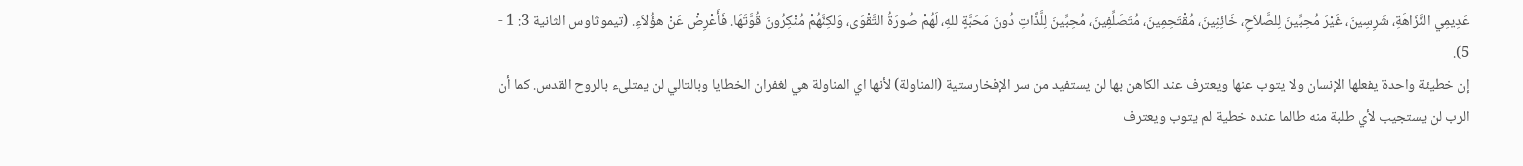عَدِيمِي النَّزَاهَةِ، شَرِسِينَ، غَيْرَ مُحِبِّينَ لِلصَّلاَحِ، خَائِنِينَ، مُقْتَحِمِينَ، مُتَصَلِّفِينَ، مُحِبِّينَ لِلَّذَّاتِ دُونَ مَحَبَّةٍ للهِ، لَهُمْ صُورَةُ التَّقْوَى، وَلكِنَّهُمْ مُنْكِرُونَ قُوَّتَهَا. فَأَعْرِضْ عَنْ هؤُلاَءِ. (تيموثاوس الثانية 3: 1 - 5).
إن خطيئة واحدة يفعلها الإنسان ولا يتوب عنها ويعترف عند الكاهن بها لن يستفيد من سر الإفخارستية (المناولة) لأنها اي المناولة هي لغفران الخطايا وبالتالي لن يمتلىء بالروح القدس. كما أن الرب لن يستجيب لأي طلبة منه طالما عنده خطية لم يتوب ويعترف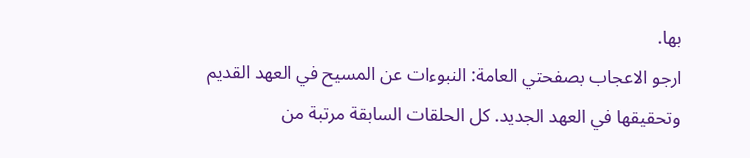بها.
ارجو الاعجاب بصفحتي العامة: النبوءات عن المسيح في العهد القديم وتحقيقها في العهد الجديد. كل الحلقات السابقة مرتبة من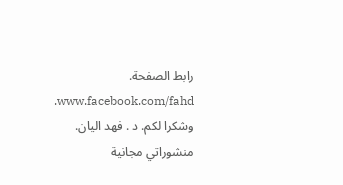رابط الصفحة. www.facebook.com/fahd. وشكرا لكم. د . فهد اليان.
منشوراتي مجانية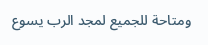ومتاحة للجميع لمجد الرب يسوع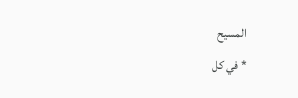المسيح
* في كل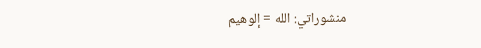منشوراتي: الله = إلوهيم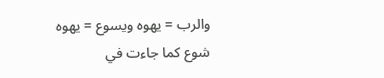والرب = يهوه ويسوع = يهوه شوع كما جاءت في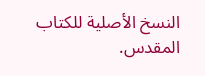النسخ الأصلية للكتاب المقدس.